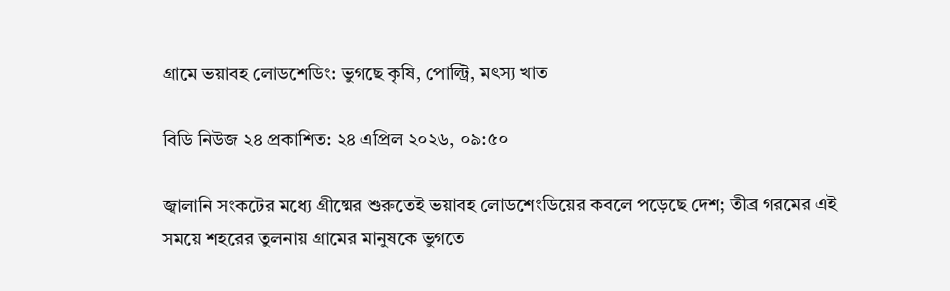গ্রামে ভয়াবহ লোডশেডিং: ভুগছে কৃষি, পোল্ট্রি, মৎস্য খাত

বিডি নিউজ ২৪ প্রকাশিত: ২৪ এপ্রিল ২০২৬, ০৯:৫০

জ্বালানি সংকটের মধ্যে গ্রীষ্মের শুরুতেই ভয়াবহ লোডশেংডিয়ের কবলে পড়েছে দেশ; তীব্র গরমের এই সময়ে শহরের তুলনায় গ্রামের মানুষকে ভুগতে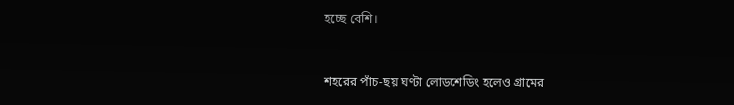হচ্ছে বেশি।


শহরের পাঁচ-ছয় ঘণ্টা লোডশেডিং হলেও গ্রামের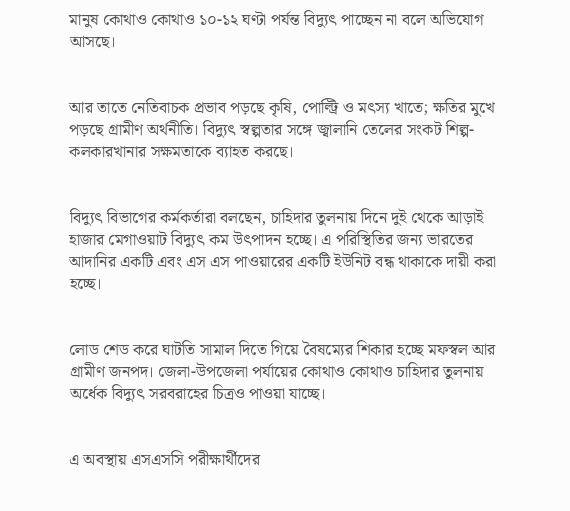মানুষ কোথাও কোথাও ১০-১২ ঘণ্টা পর্যন্ত বিদ্যুৎ পাচ্ছেন না বলে অভিযোগ আসছে।


আর তাতে নেতিবাচক প্রভাব পড়ছে কৃষি, পোল্ট্রি ও মৎস্য খাতে; ক্ষতির মুখে পড়ছে গ্রামীণ অর্থনীতি। বিদ্যুৎ স্বল্পতার সঙ্গে জ্বালানি তেলের সংকট শিল্প-কলকারখানার সক্ষমতাকে ব্যাহত করছে।


বিদ্যুৎ বিভাগের কর্মকর্তারা বলছেন, চাহিদার তুলনায় দিনে দুই থেকে আড়াই হাজার মেগাওয়াট বিদ্যুৎ কম উৎপাদন হচ্ছে। এ পরিস্থিতির জন্য ভারতের আদানির একটি এবং এস এস পাওয়ারের একটি ইউনিট বন্ধ থাকাকে দায়ী করা হচ্ছে।


লোড শেড করে ঘাটতি সামাল দিতে গিয়ে বৈষম্যের শিকার হচ্ছে মফস্বল আর গ্রামীণ জনপদ। জেলা-উপজেলা পর্যায়ের কোথাও কোথাও চাহিদার তুলনায় অর্ধেক বিদ্যুৎ সরবরাহের চিত্রও পাওয়া যাচ্ছে।


এ অবস্থায় এসএসসি পরীক্ষার্থীদের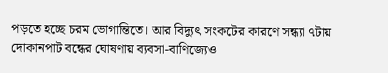পড়তে হচ্ছে চরম ভোগান্তিতে। আর বিদ্যুৎ সংকটের কারণে সন্ধ্যা ৭টায় দোকানপাট বন্ধের ঘোষণায় ব্যবসা-বাণিজ্যেও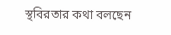স্থবিরতার কথা বলছেন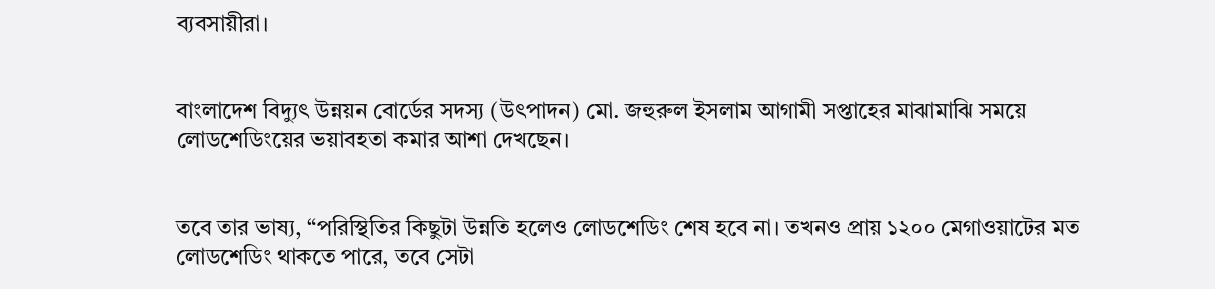ব্যবসায়ীরা।


বাংলাদেশ বিদ্যুৎ উন্নয়ন বোর্ডের সদস্য (উৎপাদন) মো. জহুরুল ইসলাম আগামী সপ্তাহের মাঝামাঝি সময়ে লোডশেডিংয়ের ভয়াবহতা কমার আশা দেখছেন।


তবে তার ভাষ্য, “পরিস্থিতির কিছুটা উন্নতি হলেও লোডশেডিং শেষ হবে না। তখনও প্রায় ১২০০ মেগাওয়াটের মত লোডশেডিং থাকতে পারে, তবে সেটা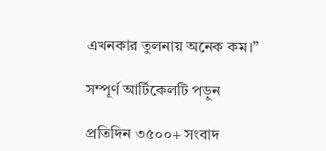এখনকার তুলনায় অনেক কম।”

সম্পূর্ণ আর্টিকেলটি পড়ুন

প্রতিদিন ৩৫০০+ সংবাদ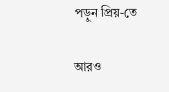পড়ুন প্রিয়-তে

আরও